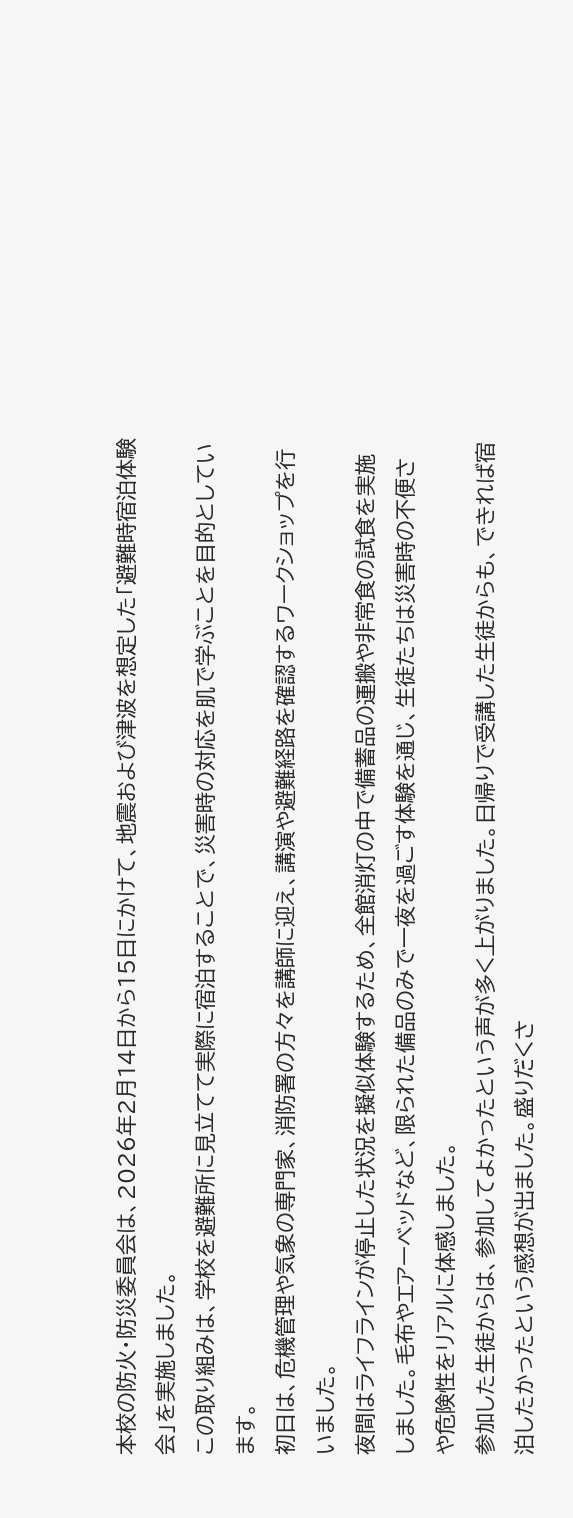本校の防火・防災委員会は、2026年2月14日から15日にかけて、地震および津波を想定した「避難時宿泊体験会」を実施しました。
この取り組みは、学校を避難所に見立てて実際に宿泊することで、災害時の対応を肌で学ぶことを目的としています。
初日は、危機管理や気象の専門家、消防署の方々を講師に迎え、講演や避難経路を確認するワークショップを行いました。
夜間はライフラインが停止した状況を擬似体験するため、全館消灯の中で備蓄品の運搬や非常食の試食を実施しました。毛布やエアーベッドなど、限られた備品のみで一夜を過ごす体験を通じ、生徒たちは災害時の不便さや危険性をリアルに体感しました。
参加した生徒からは、参加してよかったという声が多く上がりました。日帰りで受講した生徒からも、できれば宿泊したかったという感想が出ました。盛りだくさ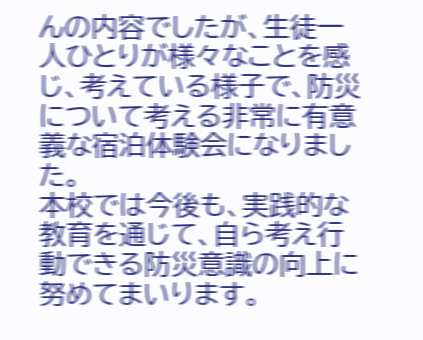んの内容でしたが、生徒一人ひとりが様々なことを感じ、考えている様子で、防災について考える非常に有意義な宿泊体験会になりました。
本校では今後も、実践的な教育を通じて、自ら考え行動できる防災意識の向上に努めてまいります。